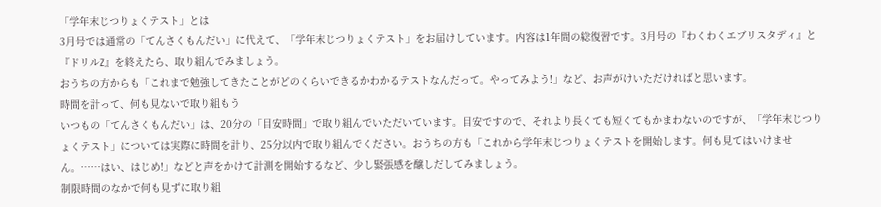「学年末じつりょくテスト」とは
3月号では通常の「てんさくもんだい」に代えて、「学年末じつりょくテスト」をお届けしています。内容は1年間の総復習です。3月号の『わくわくエブリスタディ』と『ドリルZ』を終えたら、取り組んでみましょう。
おうちの方からも「これまで勉強してきたことがどのくらいできるかわかるテストなんだって。やってみよう!」など、お声がけいただければと思います。
時間を計って、何も見ないで取り組もう
いつもの「てんさくもんだい」は、20分の「目安時間」で取り組んでいただいています。目安ですので、それより長くても短くてもかまわないのですが、「学年末じつりょくテスト」については実際に時間を計り、25分以内で取り組んでください。おうちの方も「これから学年末じつりょくテストを開始します。何も見てはいけません。……はい、はじめ!」などと声をかけて計測を開始するなど、少し緊張感を醸しだしてみましょう。
制限時間のなかで何も見ずに取り組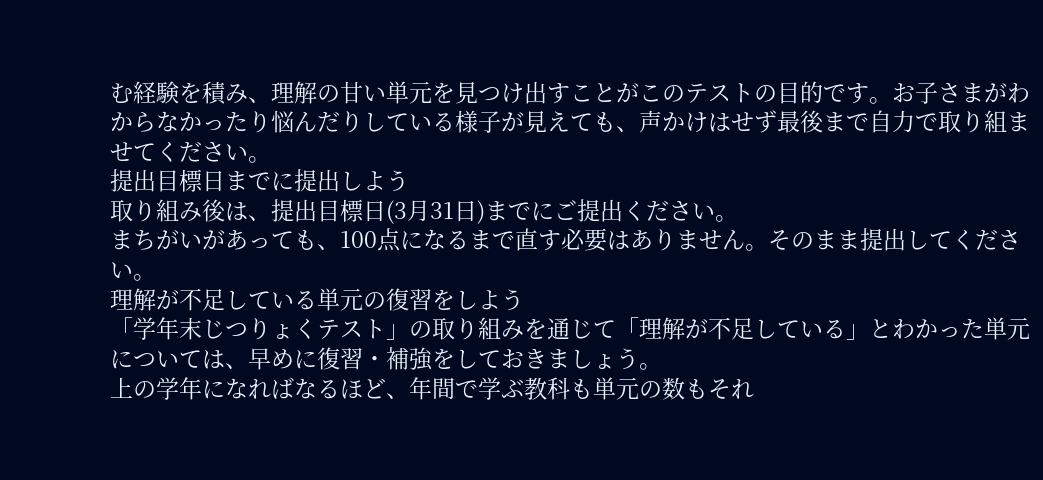む経験を積み、理解の甘い単元を見つけ出すことがこのテストの目的です。お子さまがわからなかったり悩んだりしている様子が見えても、声かけはせず最後まで自力で取り組ませてください。
提出目標日までに提出しよう
取り組み後は、提出目標日(3月31日)までにご提出ください。
まちがいがあっても、100点になるまで直す必要はありません。そのまま提出してください。
理解が不足している単元の復習をしよう
「学年末じつりょくテスト」の取り組みを通じて「理解が不足している」とわかった単元については、早めに復習・補強をしておきましょう。
上の学年になればなるほど、年間で学ぶ教科も単元の数もそれ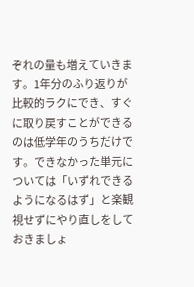ぞれの量も増えていきます。1年分のふり返りが比較的ラクにでき、すぐに取り戻すことができるのは低学年のうちだけです。できなかった単元については「いずれできるようになるはず」と楽観視せずにやり直しをしておきましょ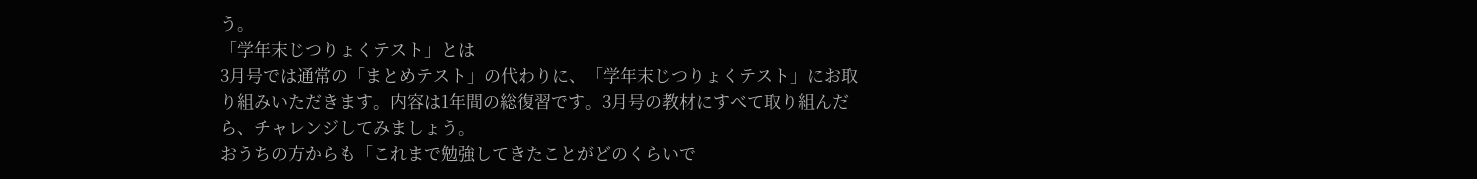う。
「学年末じつりょくテスト」とは
3月号では通常の「まとめテスト」の代わりに、「学年末じつりょくテスト」にお取り組みいただきます。内容は1年間の総復習です。3月号の教材にすべて取り組んだら、チャレンジしてみましょう。
おうちの方からも「これまで勉強してきたことがどのくらいで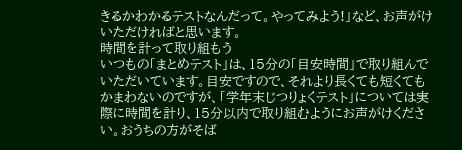きるかわかるテストなんだって。やってみよう!」など、お声がけいただければと思います。
時間を計って取り組もう
いつもの「まとめテスト」は、15分の「目安時間」で取り組んでいただいています。目安ですので、それより長くても短くてもかまわないのですが、「学年末じつりょくテスト」については実際に時間を計り、15分以内で取り組むようにお声がけください。おうちの方がそば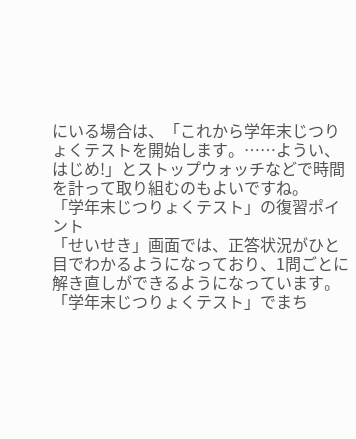にいる場合は、「これから学年末じつりょくテストを開始します。……ようい、はじめ!」とストップウォッチなどで時間を計って取り組むのもよいですね。
「学年末じつりょくテスト」の復習ポイント
「せいせき」画面では、正答状況がひと目でわかるようになっており、1問ごとに解き直しができるようになっています。「学年末じつりょくテスト」でまち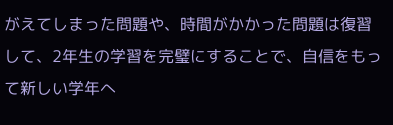がえてしまった問題や、時間がかかった問題は復習して、2年生の学習を完璧にすることで、自信をもって新しい学年へ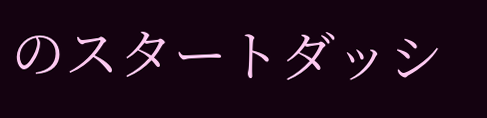のスタートダッシ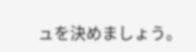ュを決めましょう。